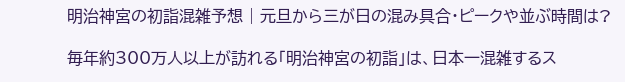明治神宮の初詣混雑予想 | 元旦から三が日の混み具合・ピークや並ぶ時間は?

毎年約300万人以上が訪れる「明治神宮の初詣」は、日本一混雑するス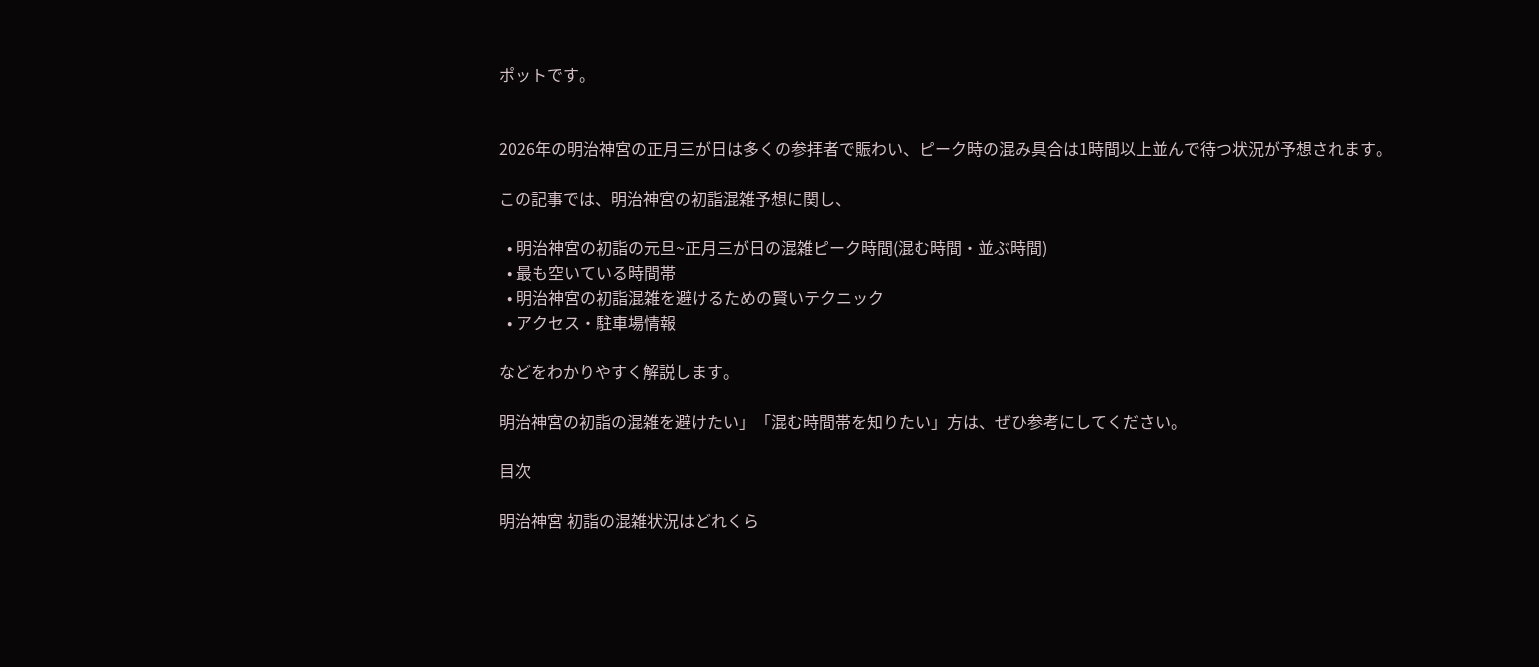ポットです。


2026年の明治神宮の正月三が日は多くの参拝者で賑わい、ピーク時の混み具合は1時間以上並んで待つ状況が予想されます。

この記事では、明治神宮の初詣混雑予想に関し、

  • 明治神宮の初詣の元旦~正月三が日の混雑ピーク時間(混む時間・並ぶ時間)
  • 最も空いている時間帯
  • 明治神宮の初詣混雑を避けるための賢いテクニック
  • アクセス・駐車場情報

などをわかりやすく解説します。

明治神宮の初詣の混雑を避けたい」「混む時間帯を知りたい」方は、ぜひ参考にしてください。

目次

明治神宮 初詣の混雑状況はどれくら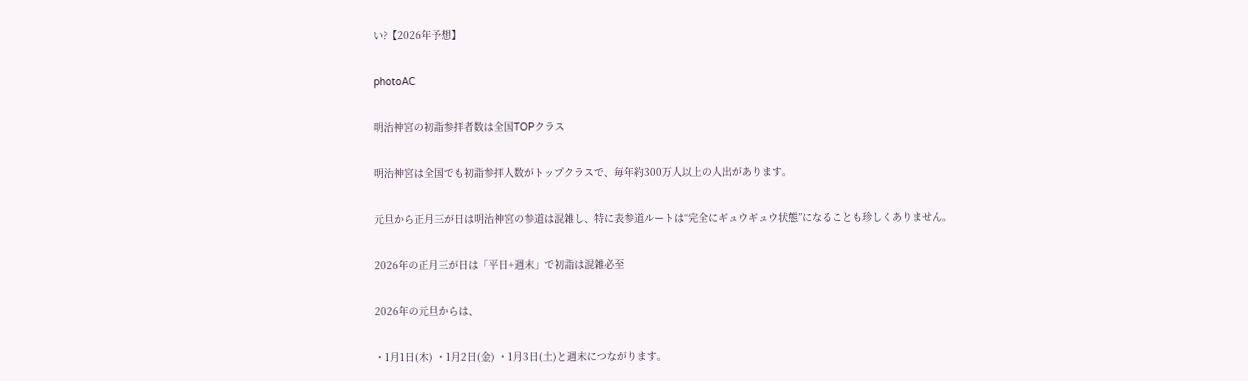い?【2026年予想】

photoAC

明治神宮の初詣参拝者数は全国TOPクラス

明治神宮は全国でも初詣参拝人数がトップクラスで、毎年約300万人以上の人出があります。

元旦から正月三が日は明治神宮の参道は混雑し、特に表参道ルートは“完全にギュウギュウ状態”になることも珍しくありません。

2026年の正月三が日は「平日+週末」で初詣は混雑必至

2026年の元旦からは、

・1月1日(木) ・1月2日(金) ・1月3日(土)と週末につながります。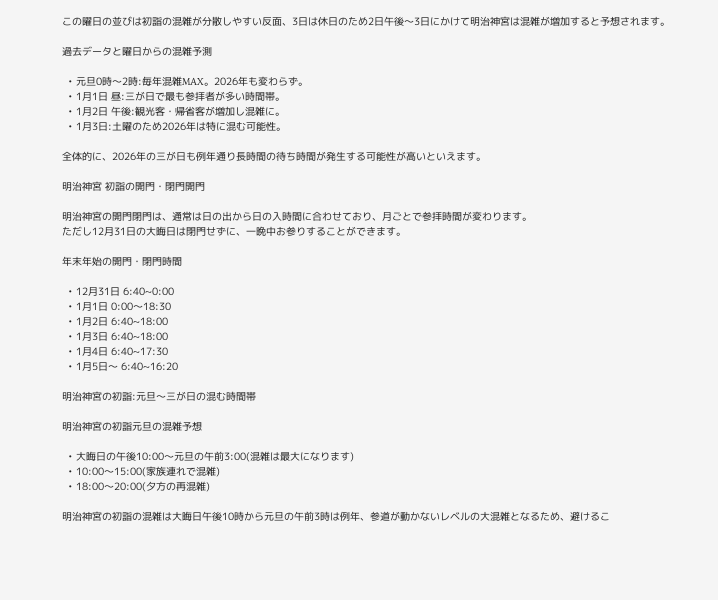この曜日の並びは初詣の混雑が分散しやすい反面、3日は休日のため2日午後〜3日にかけて明治神宮は混雑が増加すると予想されます。

過去データと曜日からの混雑予測

  • 元旦0時〜2時:毎年混雑MAX。2026年も変わらず。
  • 1月1日 昼:三が日で最も参拝者が多い時間帯。
  • 1月2日 午後:観光客・帰省客が増加し混雑に。
  • 1月3日:土曜のため2026年は特に混む可能性。

全体的に、2026年の三が日も例年通り長時間の待ち時間が発生する可能性が高いといえます。

明治神宮 初詣の開門・閉門開門

明治神宮の開門閉門は、通常は日の出から日の入時間に合わせており、月ごとで参拝時間が変わります。
ただし12月31日の大晦日は閉門せずに、一晩中お参りすることができます。

年末年始の開門・閉門時間

  • 12月31日 6:40~0:00
  • 1月1日 0:00〜18:30
  • 1月2日 6:40~18:00
  • 1月3日 6:40~18:00
  • 1月4日 6:40~17:30
  • 1月5日〜 6:40~16:20

明治神宮の初詣:元旦〜三が日の混む時間帯

明治神宮の初詣元旦の混雑予想

  • 大晦日の午後10:00〜元旦の午前3:00(混雑は最大になります)
  • 10:00〜15:00(家族連れで混雑)
  • 18:00〜20:00(夕方の再混雑)

明治神宮の初詣の混雑は大晦日午後10時から元旦の午前3時は例年、参道が動かないレベルの大混雑となるため、避けるこ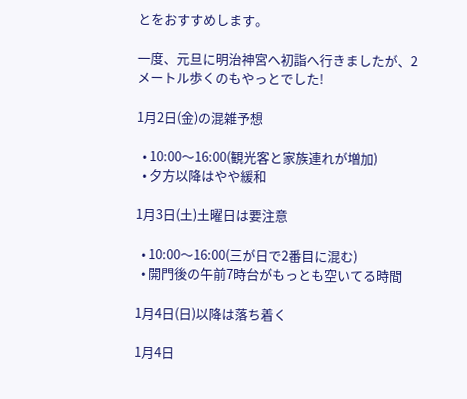とをおすすめします。

一度、元旦に明治神宮へ初詣へ行きましたが、2メートル歩くのもやっとでした!

1月2日(金)の混雑予想

  • 10:00〜16:00(観光客と家族連れが増加)
  • 夕方以降はやや緩和

1月3日(土)土曜日は要注意

  • 10:00〜16:00(三が日で2番目に混む)
  • 開門後の午前7時台がもっとも空いてる時間

1月4日(日)以降は落ち着く

1月4日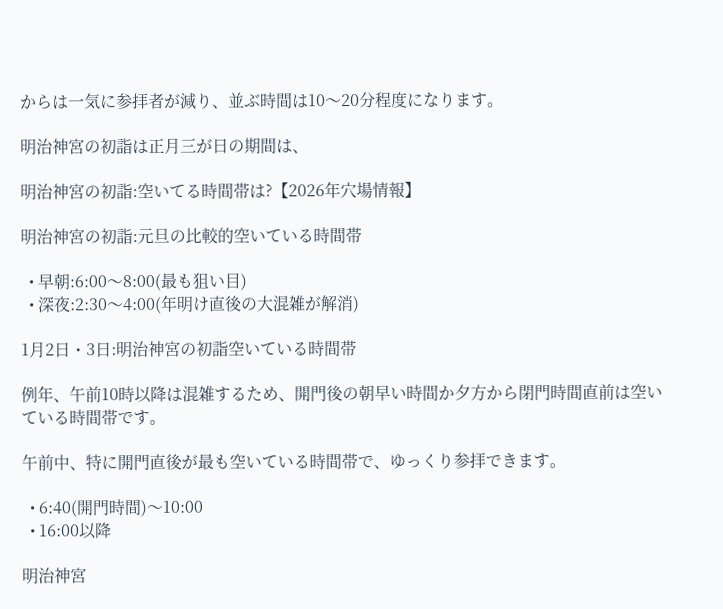からは一気に参拝者が減り、並ぶ時間は10〜20分程度になります。

明治神宮の初詣は正月三が日の期間は、

明治神宮の初詣:空いてる時間帯は?【2026年穴場情報】

明治神宮の初詣:元旦の比較的空いている時間帯

  • 早朝:6:00〜8:00(最も狙い目)
  • 深夜:2:30〜4:00(年明け直後の大混雑が解消)

1月2日・3日:明治神宮の初詣空いている時間帯

例年、午前10時以降は混雑するため、開門後の朝早い時間か夕方から閉門時間直前は空いている時間帯です。

午前中、特に開門直後が最も空いている時間帯で、ゆっくり参拝できます。

  • 6:40(開門時間)〜10:00
  • 16:00以降

明治神宮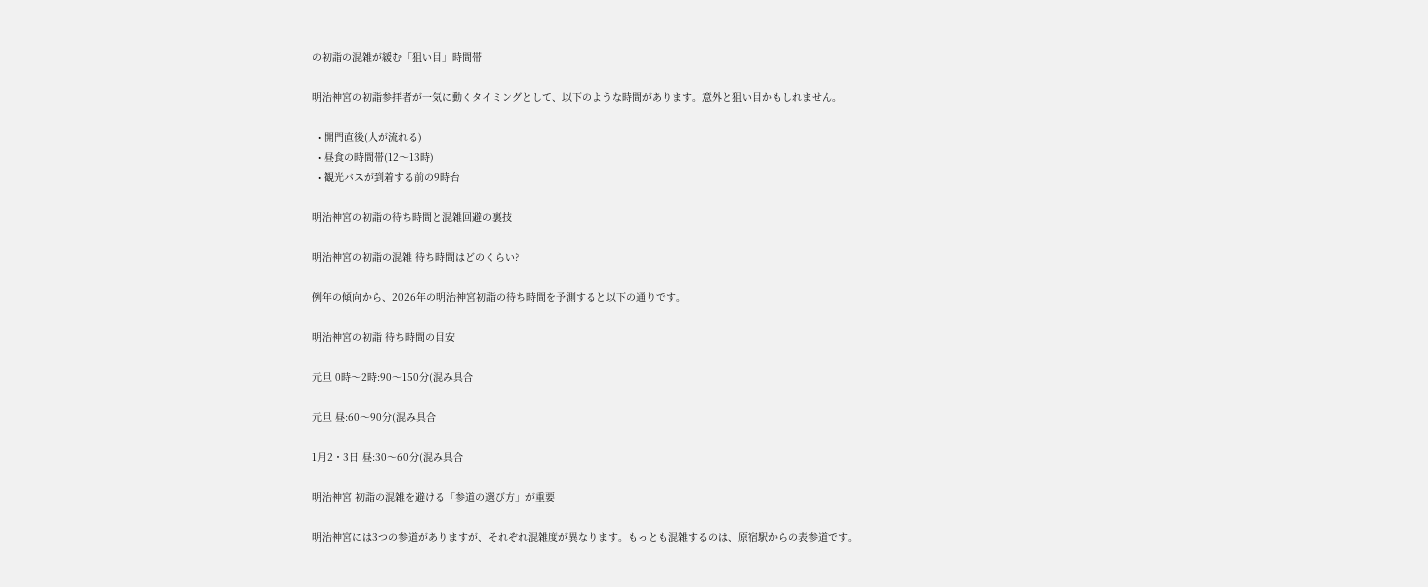の初詣の混雑が緩む「狙い目」時間帯

明治神宮の初詣参拝者が一気に動くタイミングとして、以下のような時間があります。意外と狙い目かもしれません。

  • 開門直後(人が流れる)
  • 昼食の時間帯(12〜13時)
  • 観光バスが到着する前の9時台

明治神宮の初詣の待ち時間と混雑回避の裏技

明治神宮の初詣の混雑 待ち時間はどのくらい?

例年の傾向から、2026年の明治神宮初詣の待ち時間を予測すると以下の通りです。

明治神宮の初詣 待ち時間の目安

元旦 0時〜2時:90〜150分(混み具合

元旦 昼:60〜90分(混み具合

1月2・3日 昼:30〜60分(混み具合

明治神宮 初詣の混雑を避ける「参道の選び方」が重要

明治神宮には3つの参道がありますが、それぞれ混雑度が異なります。もっとも混雑するのは、原宿駅からの表参道です。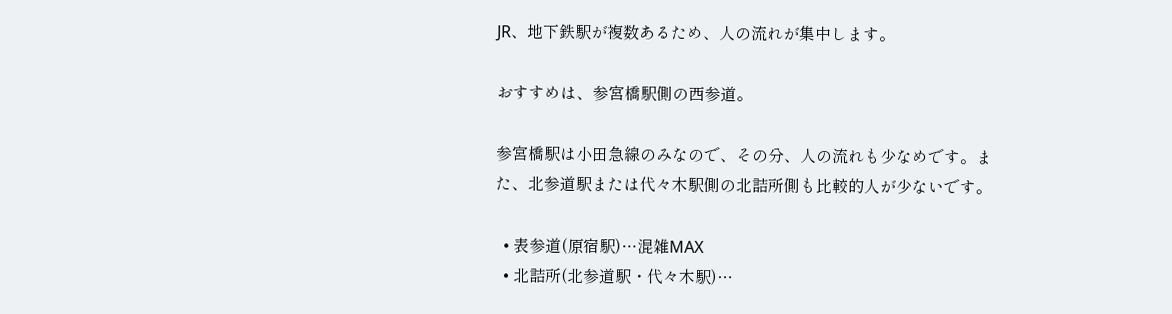JR、地下鉄駅が複数あるため、人の流れが集中します。

おすすめは、参宮橋駅側の西参道。

参宮橋駅は小田急線のみなので、その分、人の流れも少なめです。また、北参道駅または代々木駅側の北詰所側も比較的人が少ないです。

  • 表参道(原宿駅)…混雑MAX
  • 北詰所(北参道駅・代々木駅)…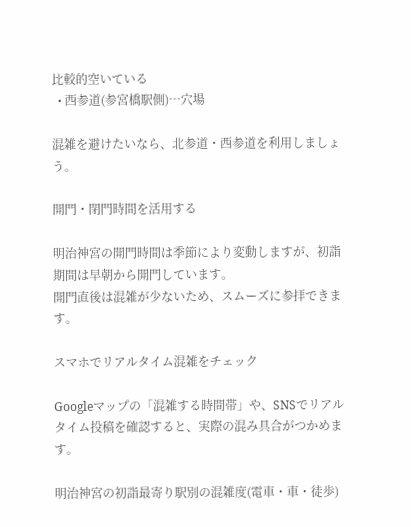比較的空いている
  • 西参道(参宮橋駅側)…穴場

混雑を避けたいなら、北参道・西参道を利用しましょう。

開門・閉門時間を活用する

明治神宮の開門時間は季節により変動しますが、初詣期間は早朝から開門しています。
開門直後は混雑が少ないため、スムーズに参拝できます。

スマホでリアルタイム混雑をチェック

Googleマップの「混雑する時間帯」や、SNSでリアルタイム投稿を確認すると、実際の混み具合がつかめます。

明治神宮の初詣最寄り駅別の混雑度(電車・車・徒歩)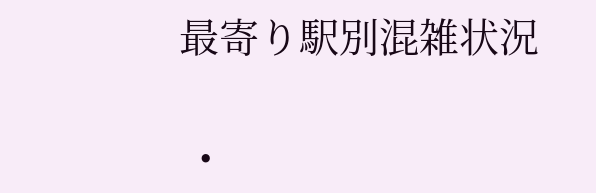最寄り駅別混雑状況

  •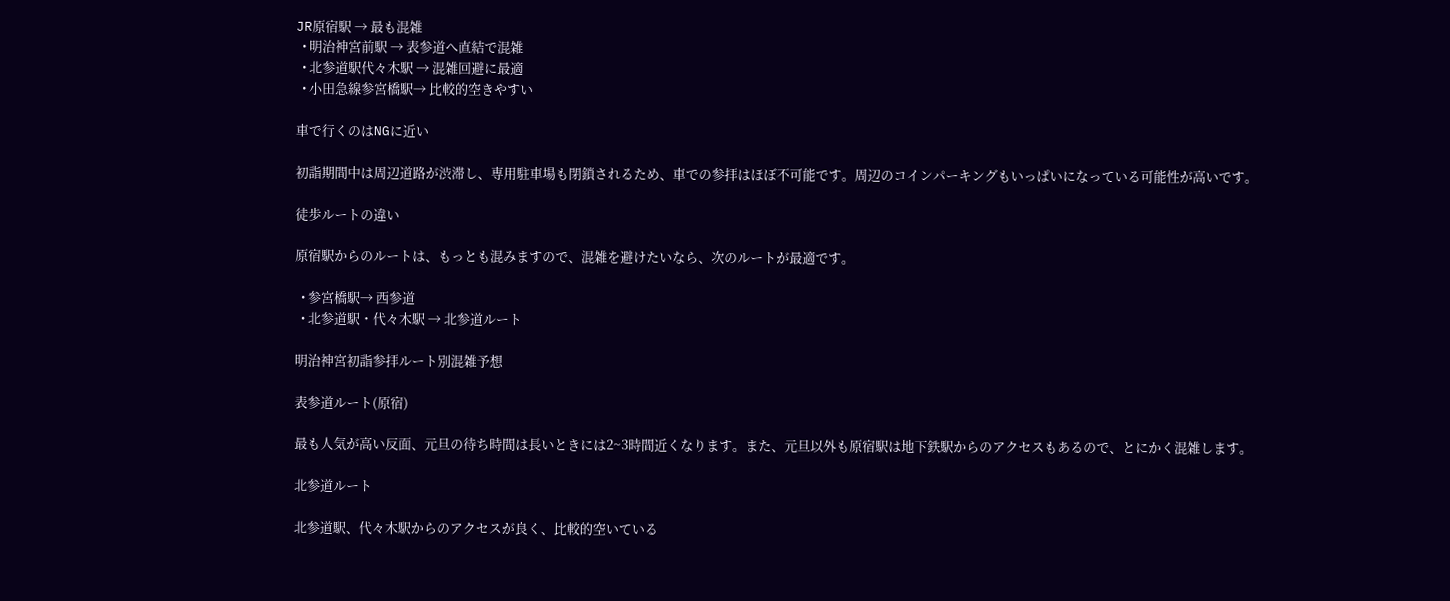JR原宿駅 → 最も混雑
  • 明治神宮前駅 → 表参道へ直結で混雑
  • 北参道駅代々木駅 → 混雑回避に最適
  • 小田急線参宮橋駅→ 比較的空きやすい

車で行くのはNGに近い

初詣期間中は周辺道路が渋滞し、専用駐車場も閉鎖されるため、車での参拝はほぼ不可能です。周辺のコインパーキングもいっぱいになっている可能性が高いです。

徒歩ルートの違い

原宿駅からのルートは、もっとも混みますので、混雑を避けたいなら、次のルートが最適です。

  • 参宮橋駅→ 西参道
  • 北参道駅・代々木駅 → 北参道ルート

明治神宮初詣参拝ルート別混雑予想

表参道ルート(原宿)

最も人気が高い反面、元旦の待ち時間は長いときには2~3時間近くなります。また、元旦以外も原宿駅は地下鉄駅からのアクセスもあるので、とにかく混雑します。

北参道ルート

北参道駅、代々木駅からのアクセスが良く、比較的空いている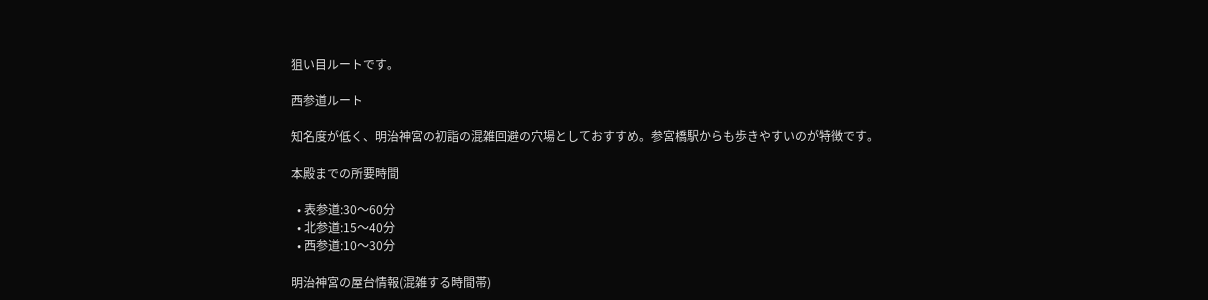狙い目ルートです。

西参道ルート

知名度が低く、明治神宮の初詣の混雑回避の穴場としておすすめ。参宮橋駅からも歩きやすいのが特徴です。

本殿までの所要時間

  • 表参道:30〜60分
  • 北参道:15〜40分
  • 西参道:10〜30分

明治神宮の屋台情報(混雑する時間帯)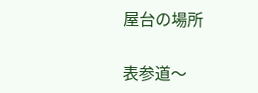屋台の場所

表参道〜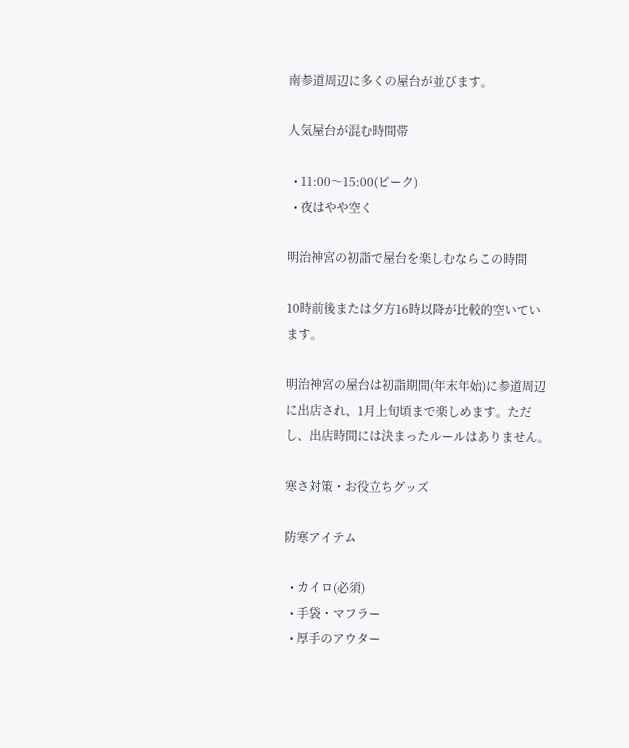南参道周辺に多くの屋台が並びます。

人気屋台が混む時間帯

  • 11:00〜15:00(ピーク)
  • 夜はやや空く

明治神宮の初詣で屋台を楽しむならこの時間

10時前後または夕方16時以降が比較的空いています。

明治神宮の屋台は初詣期間(年末年始)に参道周辺に出店され、1月上旬頃まで楽しめます。ただし、出店時間には決まったルールはありません。

寒さ対策・お役立ちグッズ

防寒アイテム

  • カイロ(必須)
  • 手袋・マフラー
  • 厚手のアウター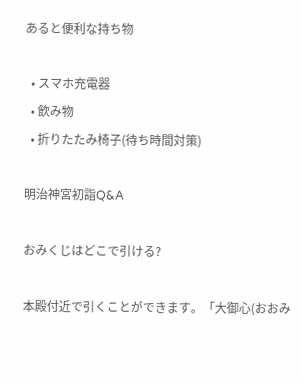あると便利な持ち物

  • スマホ充電器
  • 飲み物
  • 折りたたみ椅子(待ち時間対策)

明治神宮初詣Q&A

おみくじはどこで引ける?

本殿付近で引くことができます。「大御心(おおみ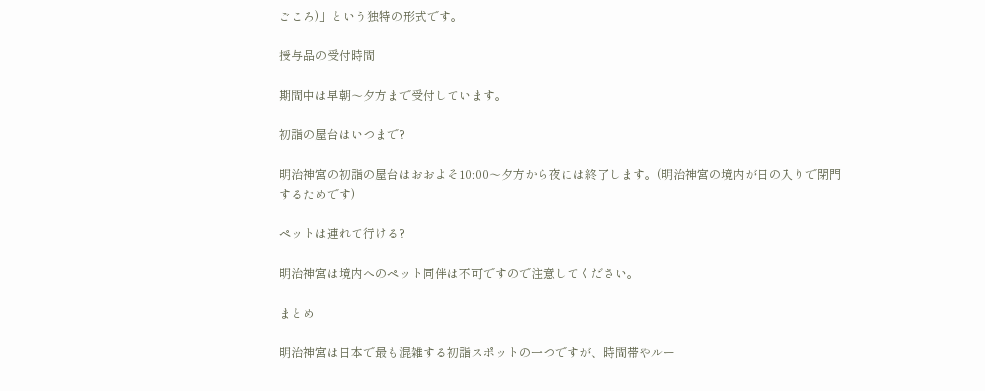ごころ)」という独特の形式です。

授与品の受付時間

期間中は早朝〜夕方まで受付しています。

初詣の屋台はいつまで?

明治神宮の初詣の屋台はおおよそ10:00〜夕方から夜には終了します。(明治神宮の境内が日の入りで閉門するためです)

ペットは連れて行ける?

明治神宮は境内へのペット同伴は不可ですので注意してください。

まとめ

明治神宮は日本で最も混雑する初詣スポットの一つですが、時間帯やルー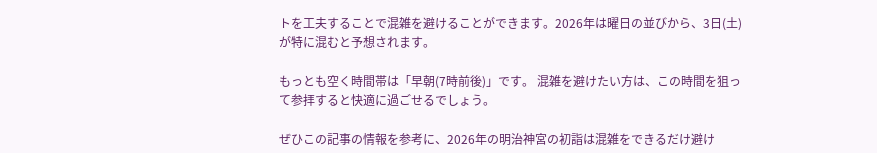トを工夫することで混雑を避けることができます。2026年は曜日の並びから、3日(土)が特に混むと予想されます。

もっとも空く時間帯は「早朝(7時前後)」です。 混雑を避けたい方は、この時間を狙って参拝すると快適に過ごせるでしょう。

ぜひこの記事の情報を参考に、2026年の明治神宮の初詣は混雑をできるだけ避け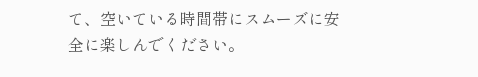て、空いている時間帯にスムーズに安全に楽しんでください。